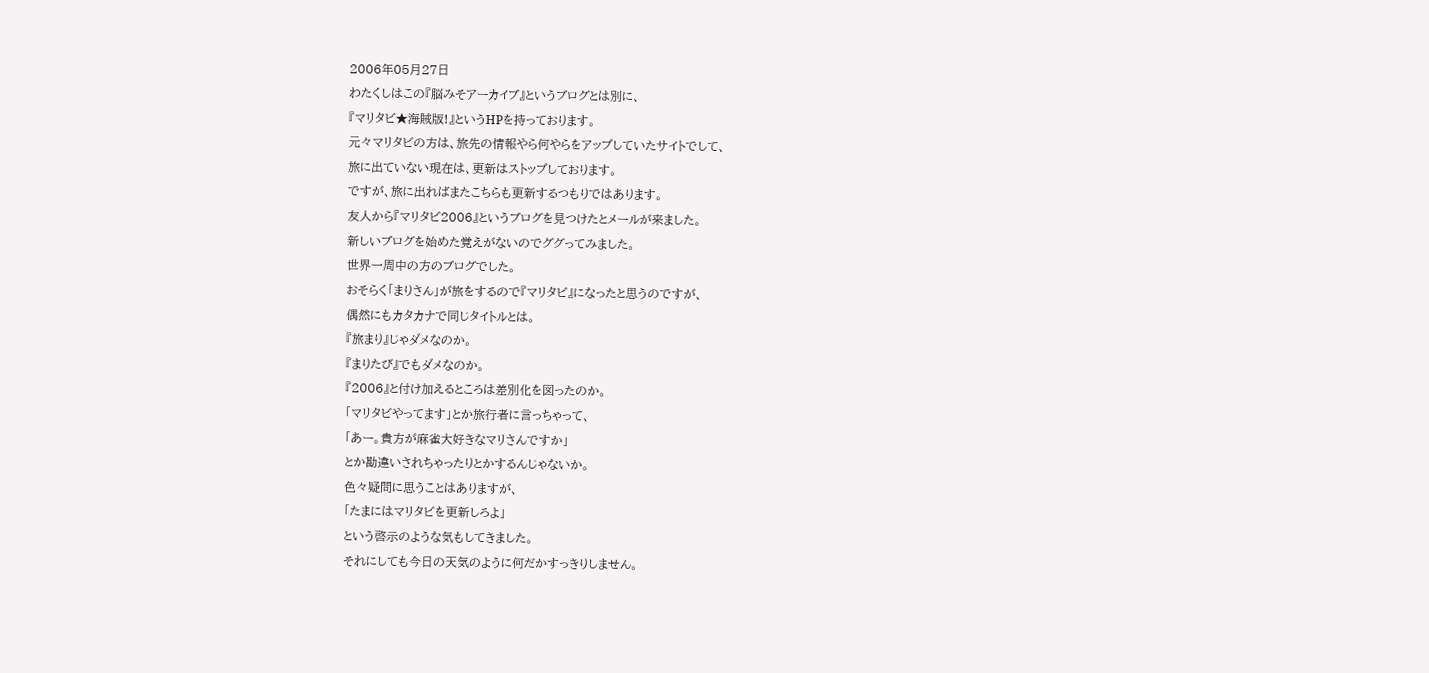2006年05月27日
わたくしはこの『脳みそアーカイブ』というブログとは別に、
『マリタビ★海賊版!』というHPを持っております。
元々マリタビの方は、旅先の情報やら何やらをアップしていたサイトでして、
旅に出ていない現在は、更新はストップしております。
ですが、旅に出ればまたこちらも更新するつもりではあります。
友人から『マリタビ2006』というブログを見つけたとメールが来ました。
新しいブログを始めた覚えがないのでググってみました。
世界一周中の方のブログでした。
おそらく「まりさん」が旅をするので『マリタビ』になったと思うのですが、
偶然にもカタカナで同じタイトルとは。
『旅まり』じゃダメなのか。
『まりたび』でもダメなのか。
『2006』と付け加えるところは差別化を図ったのか。
「マリタビやってます」とか旅行者に言っちゃって、
「あー。貴方が麻雀大好きなマリさんですか」
とか勘違いされちゃったりとかするんじゃないか。
色々疑問に思うことはありますが、
「たまにはマリタビを更新しろよ」
という啓示のような気もしてきました。
それにしても今日の天気のように何だかすっきりしません。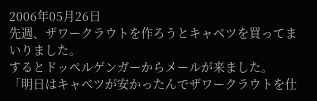2006年05月26日
先週、ザワークラウトを作ろうとキャベツを買ってまいりました。
するとドッペルゲンガーからメールが来ました。
「明日はキャベツが安かったんでザワークラウトを仕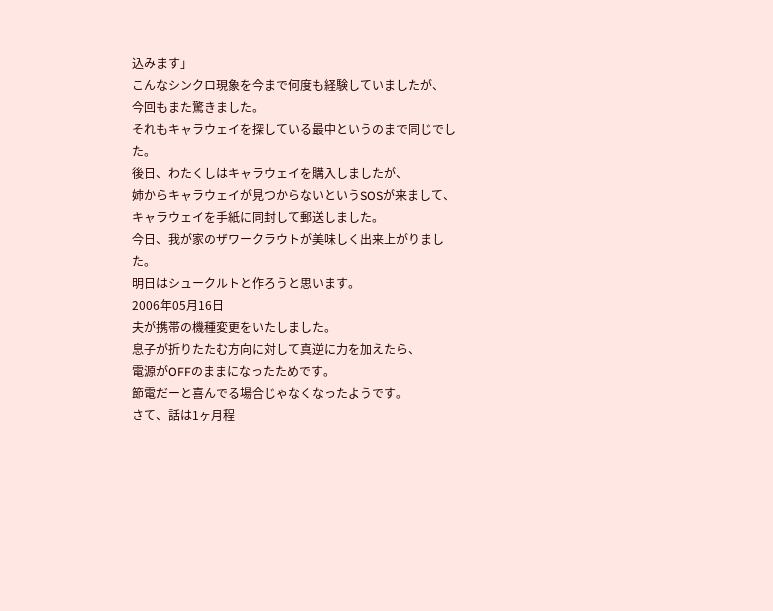込みます」
こんなシンクロ現象を今まで何度も経験していましたが、
今回もまた驚きました。
それもキャラウェイを探している最中というのまで同じでした。
後日、わたくしはキャラウェイを購入しましたが、
姉からキャラウェイが見つからないというSOSが来まして、
キャラウェイを手紙に同封して郵送しました。
今日、我が家のザワークラウトが美味しく出来上がりました。
明日はシュークルトと作ろうと思います。
2006年05月16日
夫が携帯の機種変更をいたしました。
息子が折りたたむ方向に対して真逆に力を加えたら、
電源がOFFのままになったためです。
節電だーと喜んでる場合じゃなくなったようです。
さて、話は1ヶ月程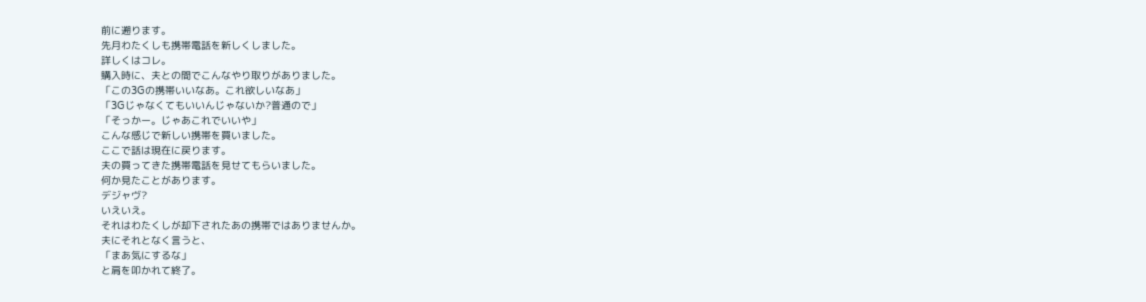前に遡ります。
先月わたくしも携帯電話を新しくしました。
詳しくはコレ。
購入時に、夫との間でこんなやり取りがありました。
「この3Gの携帯いいなあ。これ欲しいなあ」
「3Gじゃなくてもいいんじゃないか?普通ので」
「そっかー。じゃあこれでいいや」
こんな感じで新しい携帯を買いました。
ここで話は現在に戻ります。
夫の買ってきた携帯電話を見せてもらいました。
何か見たことがあります。
デジャヴ?
いえいえ。
それはわたくしが却下されたあの携帯ではありませんか。
夫にそれとなく言うと、
「まあ気にするな」
と肩を叩かれて終了。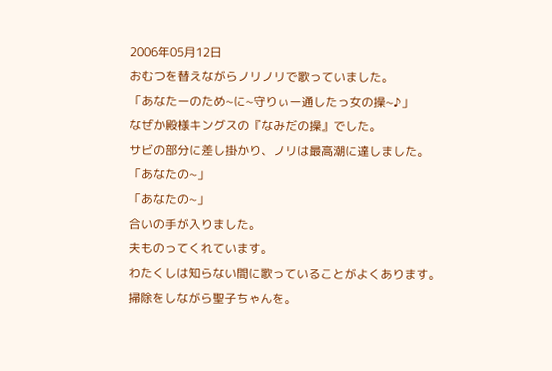2006年05月12日
おむつを替えながらノリノリで歌っていました。
「あなたーのため~に~守りぃー通したっ女の操~♪」
なぜか殿様キングスの『なみだの操』でした。
サビの部分に差し掛かり、ノリは最高潮に達しました。
「あなたの~」
「あなたの~」
合いの手が入りました。
夫ものってくれています。
わたくしは知らない間に歌っていることがよくあります。
掃除をしながら聖子ちゃんを。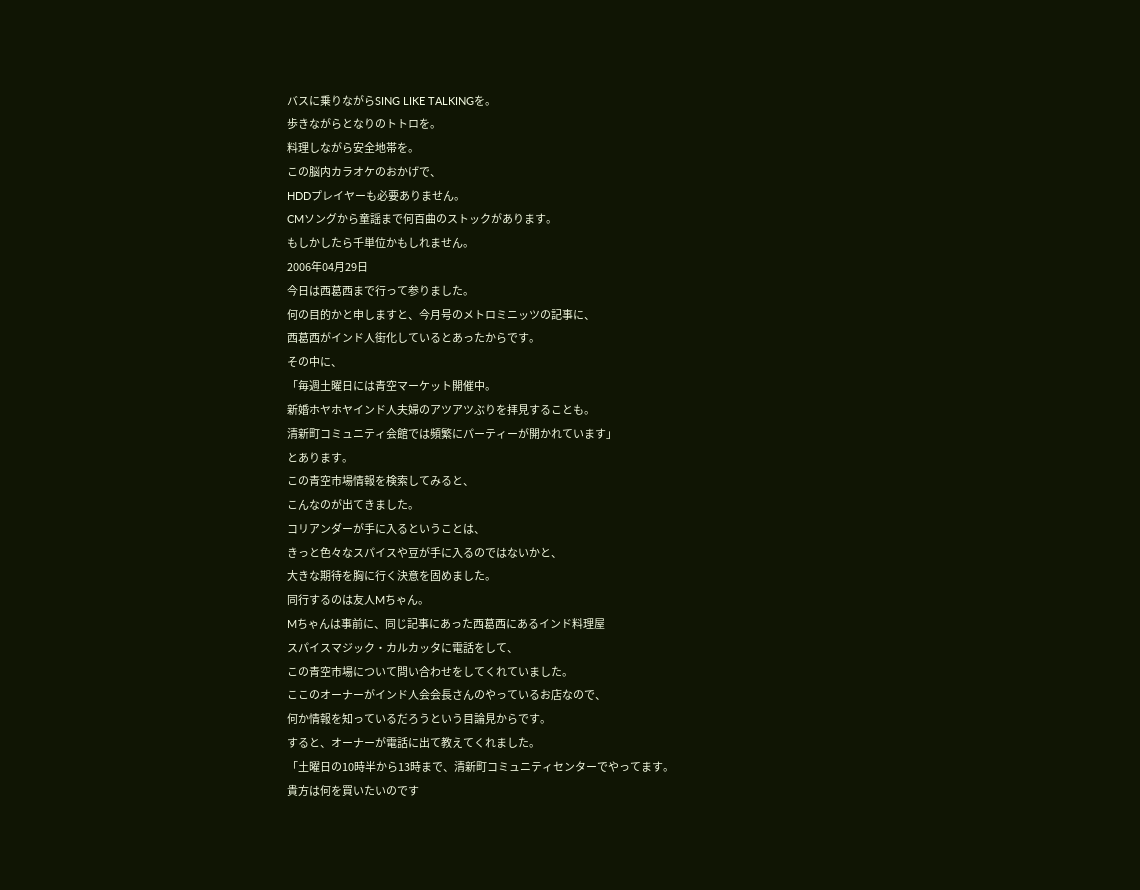バスに乗りながらSING LIKE TALKINGを。
歩きながらとなりのトトロを。
料理しながら安全地帯を。
この脳内カラオケのおかげで、
HDDプレイヤーも必要ありません。
CMソングから童謡まで何百曲のストックがあります。
もしかしたら千単位かもしれません。
2006年04月29日
今日は西葛西まで行って参りました。
何の目的かと申しますと、今月号のメトロミニッツの記事に、
西葛西がインド人街化しているとあったからです。
その中に、
「毎週土曜日には青空マーケット開催中。
新婚ホヤホヤインド人夫婦のアツアツぶりを拝見することも。
清新町コミュニティ会館では頻繁にパーティーが開かれています」
とあります。
この青空市場情報を検索してみると、
こんなのが出てきました。
コリアンダーが手に入るということは、
きっと色々なスパイスや豆が手に入るのではないかと、
大きな期待を胸に行く決意を固めました。
同行するのは友人Mちゃん。
Mちゃんは事前に、同じ記事にあった西葛西にあるインド料理屋
スパイスマジック・カルカッタに電話をして、
この青空市場について問い合わせをしてくれていました。
ここのオーナーがインド人会会長さんのやっているお店なので、
何か情報を知っているだろうという目論見からです。
すると、オーナーが電話に出て教えてくれました。
「土曜日の10時半から13時まで、清新町コミュニティセンターでやってます。
貴方は何を買いたいのです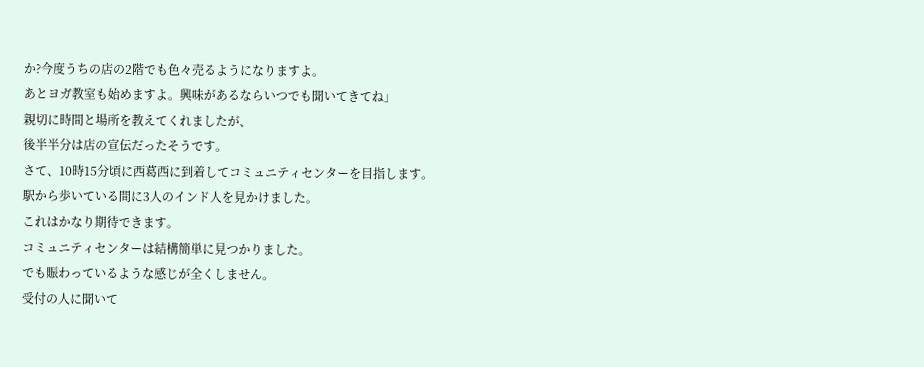か?今度うちの店の2階でも色々売るようになりますよ。
あとヨガ教室も始めますよ。興味があるならいつでも聞いてきてね」
親切に時間と場所を教えてくれましたが、
後半半分は店の宣伝だったそうです。
さて、10時15分頃に西葛西に到着してコミュニティセンターを目指します。
駅から歩いている間に3人のインド人を見かけました。
これはかなり期待できます。
コミュニティセンターは結構簡単に見つかりました。
でも賑わっているような感じが全くしません。
受付の人に聞いて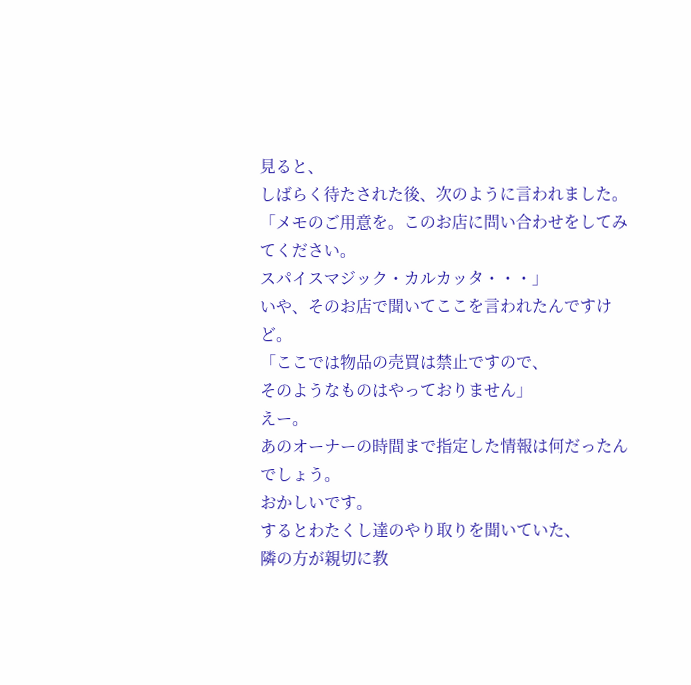見ると、
しばらく待たされた後、次のように言われました。
「メモのご用意を。このお店に問い合わせをしてみてください。
スパイスマジック・カルカッタ・・・」
いや、そのお店で聞いてここを言われたんですけど。
「ここでは物品の売買は禁止ですので、
そのようなものはやっておりません」
えー。
あのオーナーの時間まで指定した情報は何だったんでしょう。
おかしいです。
するとわたくし達のやり取りを聞いていた、
隣の方が親切に教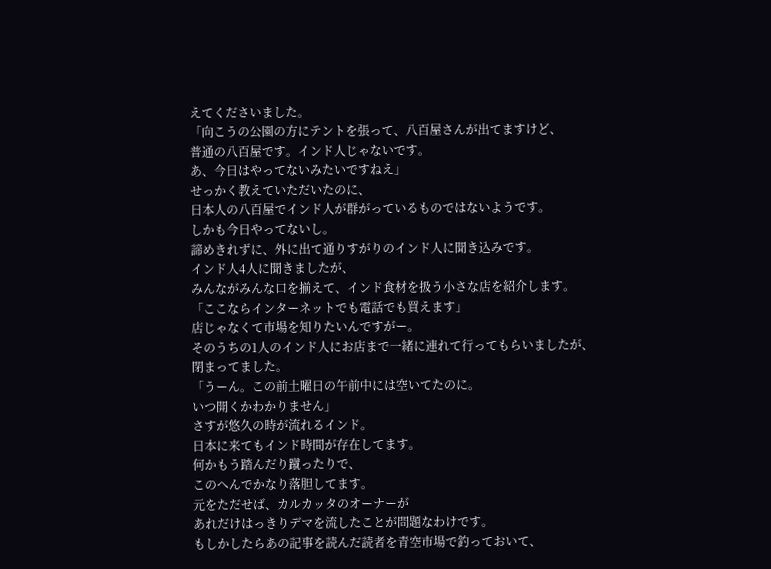えてくださいました。
「向こうの公園の方にテントを張って、八百屋さんが出てますけど、
普通の八百屋です。インド人じゃないです。
あ、今日はやってないみたいですねえ」
せっかく教えていただいたのに、
日本人の八百屋でインド人が群がっているものではないようです。
しかも今日やってないし。
諦めきれずに、外に出て通りすがりのインド人に聞き込みです。
インド人4人に聞きましたが、
みんながみんな口を揃えて、インド食材を扱う小さな店を紹介します。
「ここならインターネットでも電話でも買えます」
店じゃなくて市場を知りたいんですがー。
そのうちの1人のインド人にお店まで一緒に連れて行ってもらいましたが、
閉まってました。
「うーん。この前土曜日の午前中には空いてたのに。
いつ開くかわかりません」
さすが悠久の時が流れるインド。
日本に来てもインド時間が存在してます。
何かもう踏んだり蹴ったりで、
このへんでかなり落胆してます。
元をただせば、カルカッタのオーナーが
あれだけはっきりデマを流したことが問題なわけです。
もしかしたらあの記事を読んだ読者を青空市場で釣っておいて、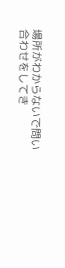場所がわからないで問い合わせをしてき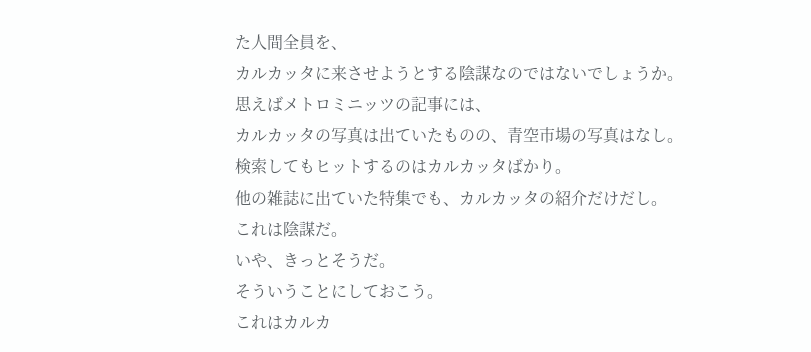た人間全員を、
カルカッタに来させようとする陰謀なのではないでしょうか。
思えばメトロミニッツの記事には、
カルカッタの写真は出ていたものの、青空市場の写真はなし。
検索してもヒットするのはカルカッタばかり。
他の雑誌に出ていた特集でも、カルカッタの紹介だけだし。
これは陰謀だ。
いや、きっとそうだ。
そういうことにしておこう。
これはカルカ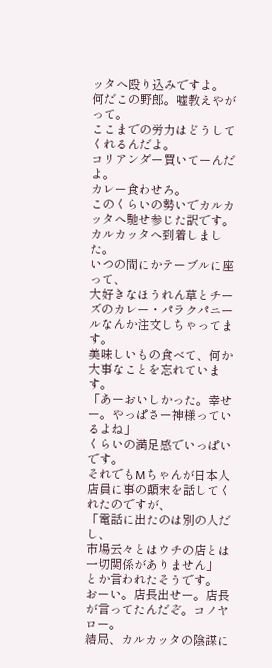ッタへ殴り込みですよ。
何だこの野郎。嘘教えやがって。
ここまでの労力はどうしてくれるんだよ。
コリアンダー買いてーんだよ。
カレー食わせろ。
このくらいの勢いでカルカッタへ馳せ参じた訳です。
カルカッタへ到着しました。
いつの間にかテーブルに座って、
大好きなほうれん草とチーズのカレー・パラクパニールなんか注文しちゃってます。
美味しいもの食べて、何か大事なことを忘れています。
「あーおいしかった。幸せー。やっぱさー神様っているよね」
くらいの満足感でいっぱいです。
それでもMちゃんが日本人店員に事の顛末を話してくれたのですが、
「電話に出たのは別の人だし、
市場云々とはウチの店とは一切関係がありません」
とか言われたそうです。
おーい。店長出せー。店長が言ってたんだぞ。コノヤロー。
結局、カルカッタの陰謀に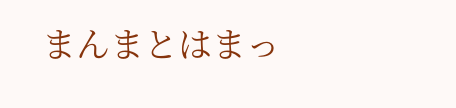まんまとはまっ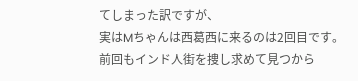てしまった訳ですが、
実はMちゃんは西葛西に来るのは2回目です。
前回もインド人街を捜し求めて見つから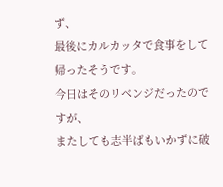ず、
最後にカルカッタで食事をして帰ったそうです。
今日はそのリベンジだったのですが、
またしても志半ばもいかずに破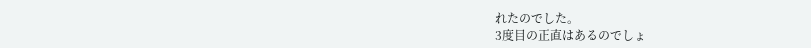れたのでした。
3度目の正直はあるのでしょ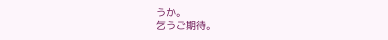うか。
乞うご期待。